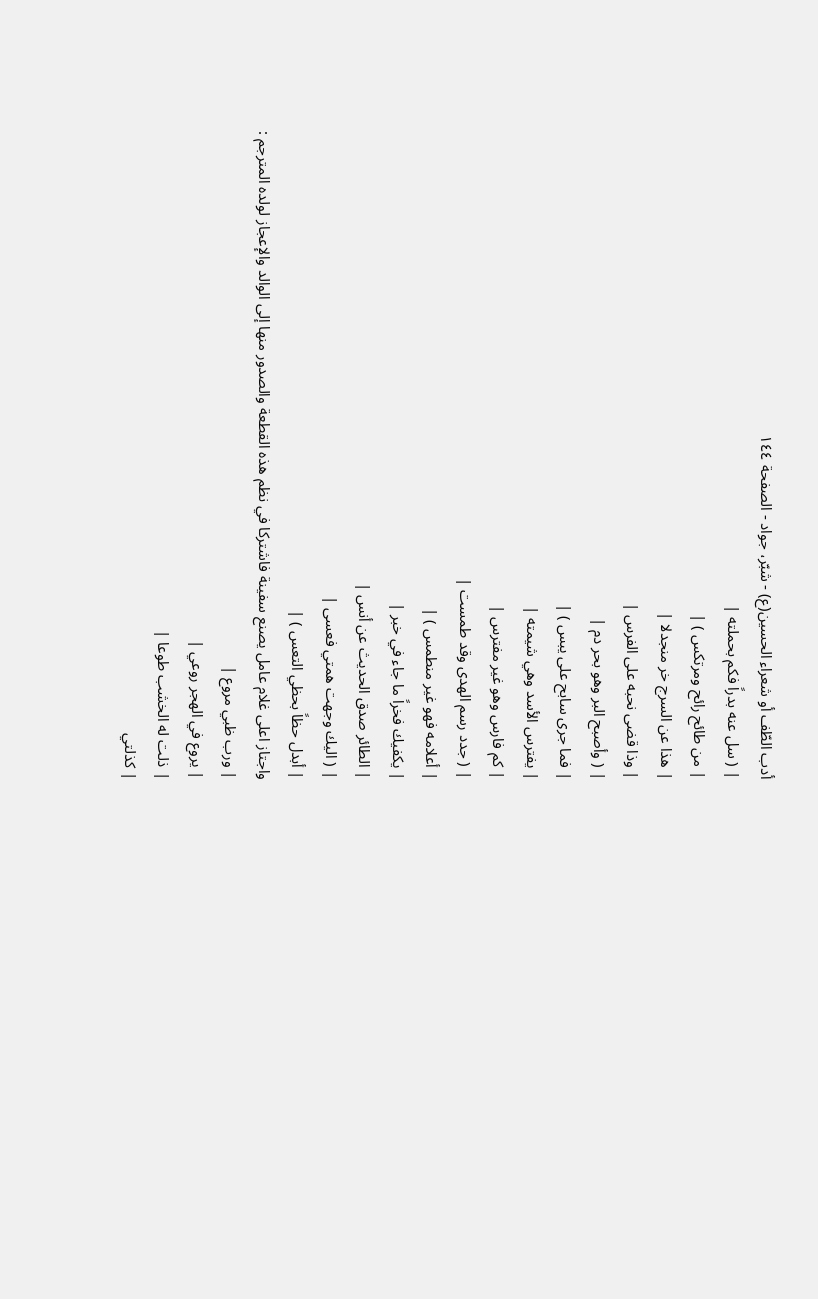أدب الطّف أو شعراء الحسين(ع) - شبّر، جواد - الصفحة ١٤٤
| ( سل عنه بدراً فكم بحملته |
| من طائح رائح ومرتكس ) |
| هذا عن السرج خر منجدلا |
| وذا قضى نحبه على الفرس |
| ( وأصبح البر وهو بحر دم |
| فما جرى سابح على يبس ) |
| يفترس الأسد وهي شيمته |
| كم فارس وهو غير مفترس |
| ( جدد رسم الهدى وقد طمست |
| أعلامه فهو غير منطمس ) |
| يكفيك فخراً ما جاء في خبر |
| الطائر صدق الحديث عن أنس |
| ( اليك وجهت همتي فعسى |
| أبدل حظاً بحظي التعس ) |
واجتاز اعلى غلام عامل يصنع سفينة فاشتركا في نظم هذه القطعة والصدور منها إلى الوالد والإعجاز لولده المترجم :
| ورب ظبي مروع |
| يروع في الهجر روعي |
| ذلت له الخشب طوعا |
| كذلتي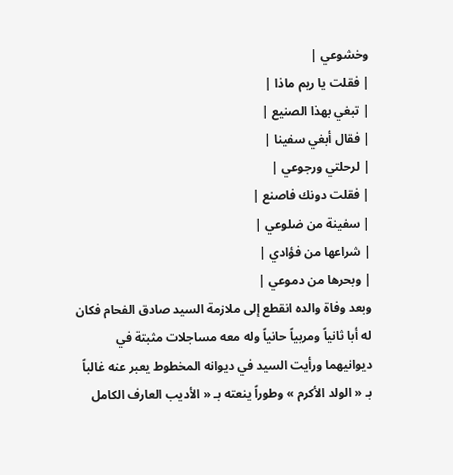وخشوعي |
| فقلت يا ريم ماذا |
| تبغي بهذا الصنيع |
| فقال أبغي سفينا |
| لرحلتي ورجوعي |
| فقلت دونك فاصنع |
| سفينة من ضلوعي |
| شراعها من فؤادي |
| وبحرها من دموعي |
وبعد وفاة والده انقطع إلى ملازمة السيد صادق الفحام فكان له أبا ثانياً ومربياً حانياً وله معه مساجلات مثبتة في ديوانيهما ورأيت السيد في ديوانه المخطوط يعبر عنه غالباً بـ « الولد الأكرم » وطوراً ينعته بـ « الأديب العارف الكامل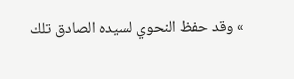» وقد حفظ النحوي لسيده الصادق تلك